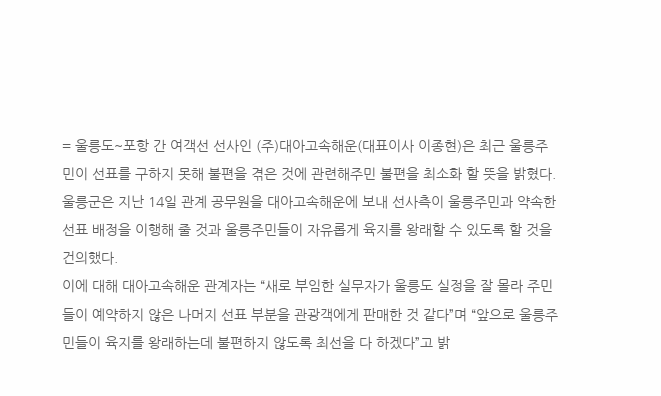= 울릉도~포항 간 여객선 선사인 (주)대아고속해운(대표이사 이종현)은 최근 울릉주민이 선표를 구하지 못해 불편을 겪은 것에 관련해주민 불편을 최소화 할 뜻을 밝혔다.
울릉군은 지난 14일 관계 공무원을 대아고속해운에 보내 선사측이 울릉주민과 약속한 선표 배정을 이행해 줄 것과 울릉주민들이 자유롭게 육지를 왕래할 수 있도록 할 것을 건의했다.
이에 대해 대아고속해운 관계자는 “새로 부임한 실무자가 울릉도 실정을 잘 몰라 주민들이 예약하지 않은 나머지 선표 부분을 관광객에게 판매한 것 같다”며 “앞으로 울릉주민들이 육지를 왕래하는데 불편하지 않도록 최선을 다 하겠다”고 밝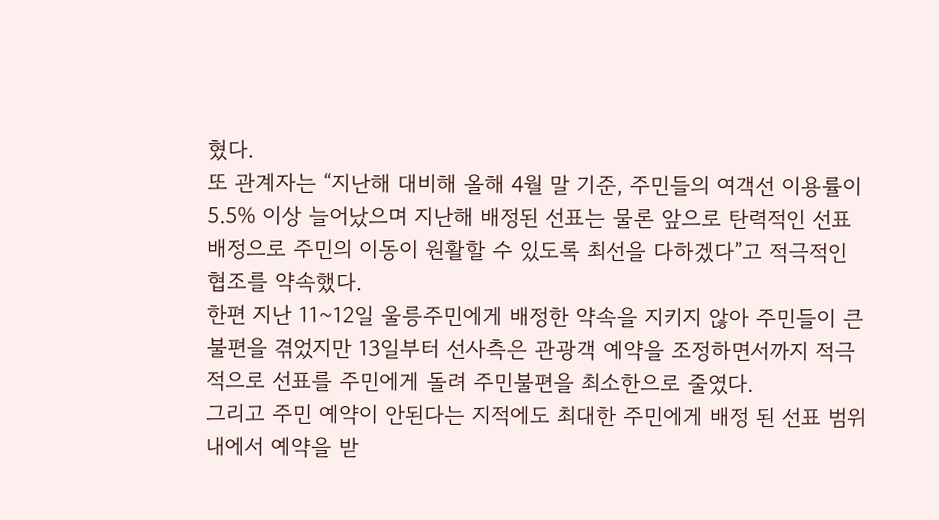혔다.
또 관계자는 “지난해 대비해 올해 4월 말 기준, 주민들의 여객선 이용률이 5.5% 이상 늘어났으며 지난해 배정된 선표는 물론 앞으로 탄력적인 선표 배정으로 주민의 이동이 원활할 수 있도록 최선을 다하겠다”고 적극적인 협조를 약속했다.
한편 지난 11~12일 울릉주민에게 배정한 약속을 지키지 않아 주민들이 큰 불편을 겪었지만 13일부터 선사측은 관광객 예약을 조정하면서까지 적극적으로 선표를 주민에게 돌려 주민불편을 최소한으로 줄였다.
그리고 주민 예약이 안된다는 지적에도 최대한 주민에게 배정 된 선표 범위내에서 예약을 받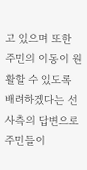고 있으며 또한 주민의 이동이 원활할 수 있도록 배려하겠다는 선사측의 답변으로 주민들이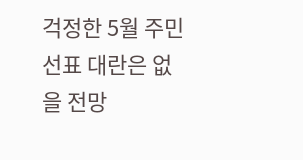걱정한 5월 주민선표 대란은 없을 전망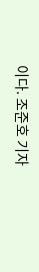이다. 조준호 기자